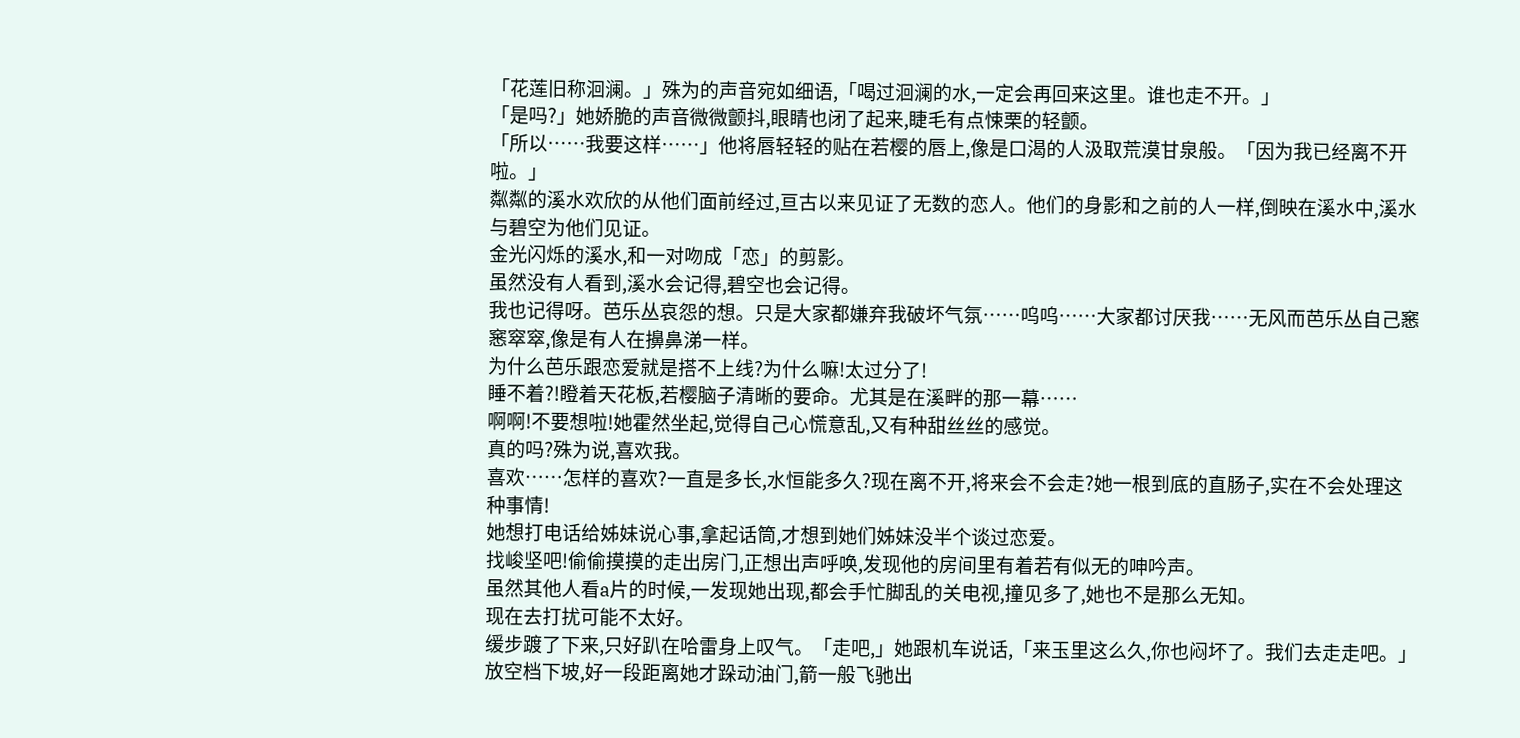「花莲旧称洄澜。」殊为的声音宛如细语,「喝过洄澜的水,一定会再回来这里。谁也走不开。」
「是吗?」她娇脆的声音微微颤抖,眼睛也闭了起来,睫毛有点悚栗的轻颤。
「所以……我要这样……」他将唇轻轻的贴在若樱的唇上,像是口渴的人汲取荒漠甘泉般。「因为我已经离不开啦。」
粼粼的溪水欢欣的从他们面前经过,亘古以来见证了无数的恋人。他们的身影和之前的人一样,倒映在溪水中,溪水与碧空为他们见证。
金光闪烁的溪水,和一对吻成「恋」的剪影。
虽然没有人看到,溪水会记得,碧空也会记得。
我也记得呀。芭乐丛哀怨的想。只是大家都嫌弃我破坏气氛……呜呜……大家都讨厌我……无风而芭乐丛自己窸窸窣窣,像是有人在擤鼻涕一样。
为什么芭乐跟恋爱就是搭不上线?为什么嘛!太过分了!
睡不着?!瞪着天花板,若樱脑子清晰的要命。尤其是在溪畔的那一幕……
啊啊!不要想啦!她霍然坐起,觉得自己心慌意乱,又有种甜丝丝的感觉。
真的吗?殊为说,喜欢我。
喜欢……怎样的喜欢?一直是多长,水恒能多久?现在离不开,将来会不会走?她一根到底的直肠子,实在不会处理这种事情!
她想打电话给姊妹说心事,拿起话筒,才想到她们姊妹没半个谈过恋爱。
找峻坚吧!偷偷摸摸的走出房门,正想出声呼唤,发现他的房间里有着若有似无的呻吟声。
虽然其他人看a片的时候,一发现她出现,都会手忙脚乱的关电视,撞见多了,她也不是那么无知。
现在去打扰可能不太好。
缓步踱了下来,只好趴在哈雷身上叹气。「走吧,」她跟机车说话,「来玉里这么久,你也闷坏了。我们去走走吧。」
放空档下坡,好一段距离她才跺动油门,箭一般飞驰出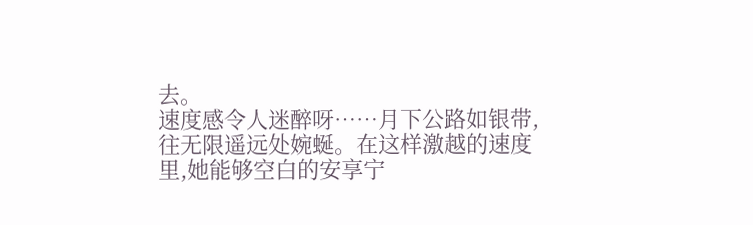去。
速度感令人迷醉呀……月下公路如银带,往无限遥远处婉蜒。在这样激越的速度里,她能够空白的安享宁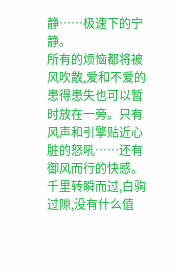静……极速下的宁静。
所有的烦恼都将被风吹散,爱和不爱的患得患失也可以暂时放在一旁。只有风声和引擎贴近心脏的怒吼……还有御风而行的快感。千里转瞬而过,白驹过隙,没有什么值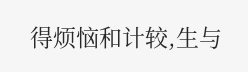得烦恼和计较,生与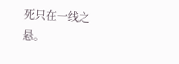死只在一线之悬。